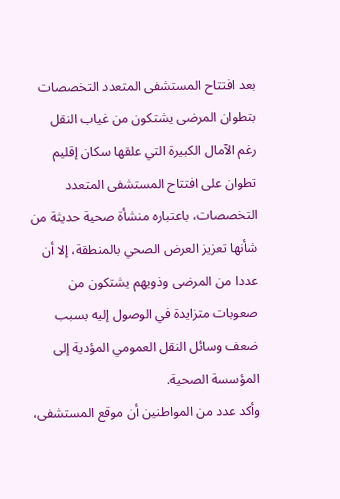بعد افتتاح المستشفى المتعدد التخصصات بتطوان المرضى يشتكون من غياب النقل
رغم الآمال الكبيرة التي علقها سكان إقليم تطوان على افتتاح المستشفى المتعدد التخصصات، باعتباره منشأة صحية حديثة من شأنها تعزيز العرض الصحي بالمنطقة، إلا أن عددا من المرضى وذويهم يشتكون من صعوبات متزايدة في الوصول إليه بسبب ضعف وسائل النقل العمومي المؤدية إلى المؤسسة الصحية.
وأكد عدد من المواطنين أن موقع المستشفى،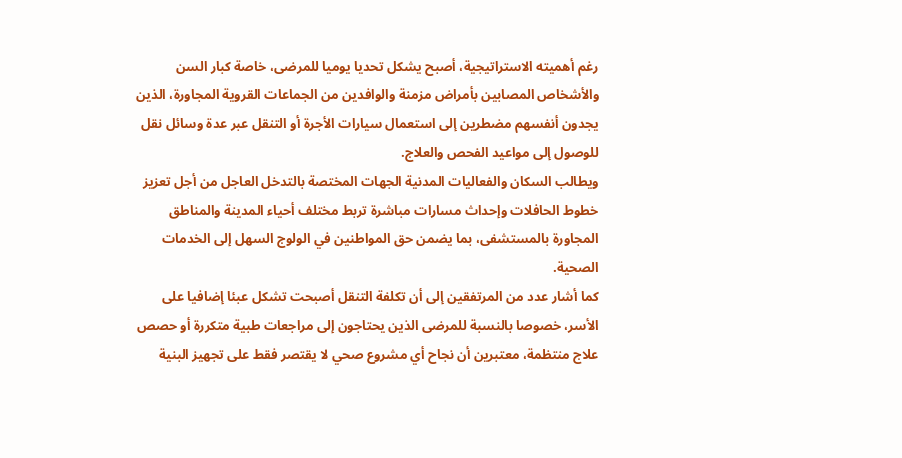رغم أهميته الاستراتيجية، أصبح يشكل تحديا يوميا للمرضى، خاصة كبار السن والأشخاص المصابين بأمراض مزمنة والوافدين من الجماعات القروية المجاورة، الذين يجدون أنفسهم مضطرين إلى استعمال سيارات الأجرة أو التنقل عبر عدة وسائل نقل للوصول إلى مواعيد الفحص والعلاج.
ويطالب السكان والفعاليات المدنية الجهات المختصة بالتدخل العاجل من أجل تعزيز خطوط الحافلات وإحداث مسارات مباشرة تربط مختلف أحياء المدينة والمناطق المجاورة بالمستشفى، بما يضمن حق المواطنين في الولوج السهل إلى الخدمات الصحية.
كما أشار عدد من المرتفقين إلى أن تكلفة التنقل أصبحت تشكل عبئا إضافيا على الأسر، خصوصا بالنسبة للمرضى الذين يحتاجون إلى مراجعات طبية متكررة أو حصص علاج منتظمة، معتبرين أن نجاح أي مشروع صحي لا يقتصر فقط على تجهيز البنية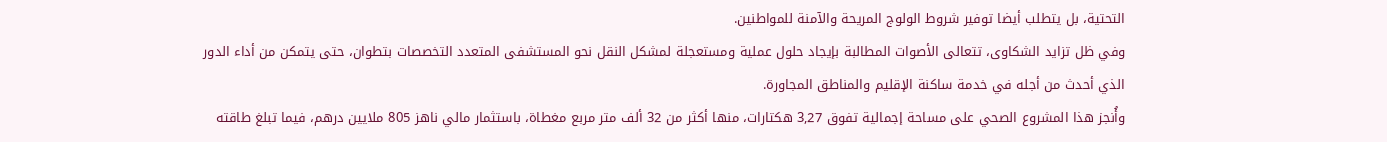التحتية، بل يتطلب أيضا توفير شروط الولوج المريحة والآمنة للمواطنين.
وفي ظل تزايد الشكاوى، تتعالى الأصوات المطالبة بإيجاد حلول عملية ومستعجلة لمشكل النقل نحو المستشفى المتعدد التخصصات بتطوان، حتى يتمكن من أداء الدور الذي أحدث من أجله في خدمة ساكنة الإقليم والمناطق المجاورة.
وأُنجز هذا المشروع الصحي على مساحة إجمالية تفوق 3,27 هكتارات، منها أكثر من 32 ألف متر مربع مغطاة، باستثمار مالي ناهز 805 ملايين درهم، فيما تبلغ طاقته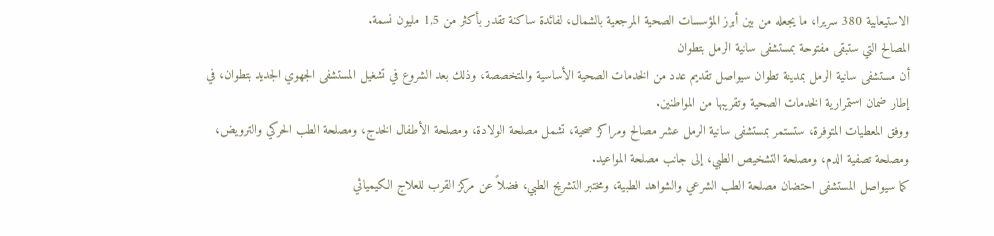الاستيعابية 380 سريرا، ما يجعله من بين أبرز المؤسسات الصحية المرجعية بالشمال، لفائدة ساكنة تقدر بأكثر من 1,5 مليون نسمة.
المصالح التي ستبقى مفتوحة بمستشفى سانية الرمل بتطوان
أن مستشفى سانية الرمل بمدينة تطوان سيواصل تقديم عدد من الخدمات الصحية الأساسية والمتخصصة، وذلك بعد الشروع في تشغيل المستشفى الجهوي الجديد بتطوان، في إطار ضمان استمرارية الخدمات الصحية وتقريبها من المواطنين.
ووفق المعطيات المتوفرة، ستستمر بمستشفى سانية الرمل عشر مصالح ومراكز صحية، تشمل مصلحة الولادة، ومصلحة الأطفال الخدج، ومصلحة الطب الحركي والترويض، ومصلحة تصفية الدم، ومصلحة التشخيص الطبي، إلى جانب مصلحة المواعيد.
كما سيواصل المستشفى احتضان مصلحة الطب الشرعي والشواهد الطبية، ومختبر التشريح الطبي، فضلاً عن مركز القرب للعلاج الكيميائي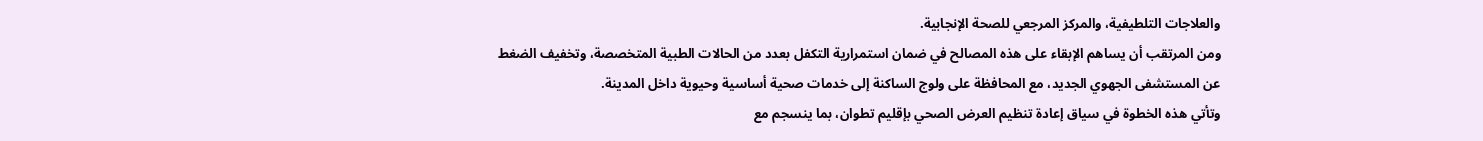والعلاجات التلطيفية، والمركز المرجعي للصحة الإنجابية.
ومن المرتقب أن يساهم الإبقاء على هذه المصالح في ضمان استمرارية التكفل بعدد من الحالات الطبية المتخصصة، وتخفيف الضغط عن المستشفى الجهوي الجديد، مع المحافظة على ولوج الساكنة إلى خدمات صحية أساسية وحيوية داخل المدينة.
وتأتي هذه الخطوة في سياق إعادة تنظيم العرض الصحي بإقليم تطوان، بما ينسجم مع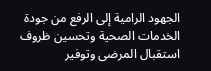الجهود الرامية إلى الرفع من جودة الخدمات الصحية وتحسين ظروف استقبال المرضى وتوفير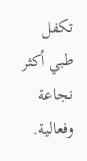تكفل طبي أكثر نجاعة وفعالية.